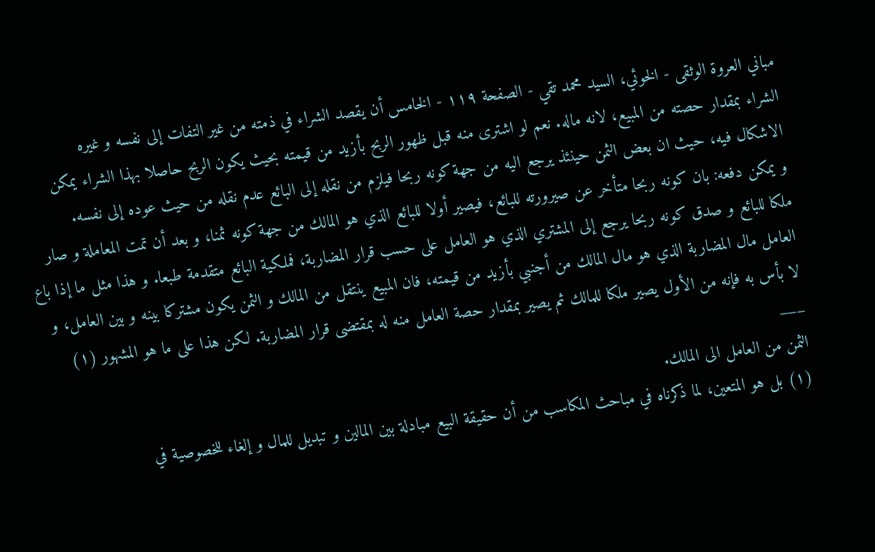مباني العروة الوثقى - الخوئي، السيد محمد تقي - الصفحة ١١٩ - الخامس أن يقصد الشراء في ذمته من غير التفات إلى نفسه و غيره
الشراء بمقدار حصته من المبيع، لانه ماله. نعم لو اشترى منه قبل ظهور الربح بأزيد من قيمته بحيث يكون الربح حاصلا بهذا الشراء يمكن الاشكال فيه، حيث ان بعض الثمن حينئذ يرجع اليه من جهة كونه ربحا فيلزم من نقله إلى البائع عدم نقله من حيث عوده إلى نفسه.
و يمكن دفعه: بان كونه ربحا متأخر عن صيرورته للبائع، فيصير أولا للبائع الذي هو المالك من جهة كونه ثمنا، و بعد أن تمت المعاملة و صار ملكا للبائع و صدق كونه ربحا يرجع إلى المشتري الذي هو العامل على حسب قرار المضاربة، فملكية البائع متقدمة طبعا. و هذا مثل ما إذا باع العامل مال المضاربة الذي هو مال المالك من أجنبي بأزيد من قيمته، فان المبيع ينتقل من المالك و الثمن يكون مشتركا بينه و بين العامل، و لا بأس به فإنه من الأول يصير ملكا للمالك ثم يصير بمقدار حصة العامل منه له بمقتضى قرار المضاربة. لكن هذا على ما هو المشهور (١)
___
الثمن من العامل الى المالك.
(١) بل هو المتعين، لما ذكرناه في مباحث المكاسب من أن حقيقة البيع مبادلة بين المالين و تبديل للمال و إلغاء للخصوصية في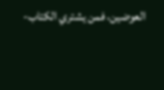العوضين، فمن يشتري الكتاب-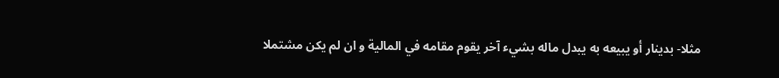مثلا- بدينار أو يبيعه به يبدل ماله بشيء آخر يقوم مقامه في المالية و ان لم يكن مشتملا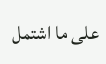على ما اشتمل